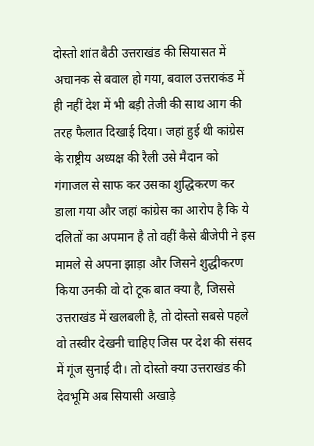दोस्तो शांत बैठी उत्तराखंड की सियासत में अचानक से बवाल हो गया, बवाल उत्तराकंड में ही नहीं देश में भी बड़ी तेजी की साथ आग की तरह फैलात दिखाई दिया। जहां हुई थी कांग्रेस के राष्ट्रीय अध्यक्ष की रैली उसे मैदान को गंगाजल से साफ कर उसका शुद्धिकरण कर डाला गया और जहां कांग्रेस का आरोप है कि ये दलितों का अपमान है तो वहीं कैसे बीजेपी ने इस मामले से अपना झाड़ा और जिसने शुद्धीकरण किया उनकी वो दो टूक बात क्या है, जिससे उत्तराखंड में खलबली है, तो दोस्तो सबसे पहले वो तस्वीर देखनी चाहिए जिस पर देश की संसद में गूंज सुनाई दी। तो दोस्तो क्या उत्तराखंड की देवभूमि अब सियासी अखाड़े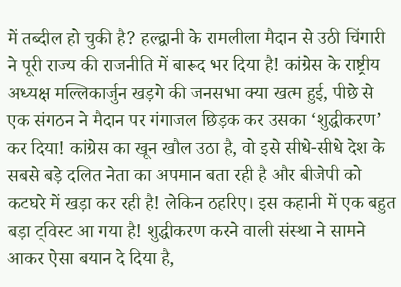में तब्दील हो चुकी है? हल्द्वानी के रामलीला मैदान से उठी चिंगारी ने पूरी राज्य की राजनीति में बारूद भर दिया है! कांग्रेस के राष्ट्रीय अध्यक्ष मल्लिकार्जुन खड़गे की जनसभा क्या खत्म हुई, पीछे से एक संगठन ने मैदान पर गंगाजल छिड़क कर उसका ‘शुद्धीकरण’ कर दिया! कांग्रेस का खून खौल उठा है, वो इसे सीधे-सीधे देश के सबसे बड़े दलित नेता का अपमान बता रही है और बीजेपी को कटघरे में खड़ा कर रही है! लेकिन ठहरिए। इस कहानी में एक बहुत बड़ा ट्विस्ट आ गया है! शुद्धीकरण करने वाली संस्था ने सामने आकर ऐसा बयान दे दिया है,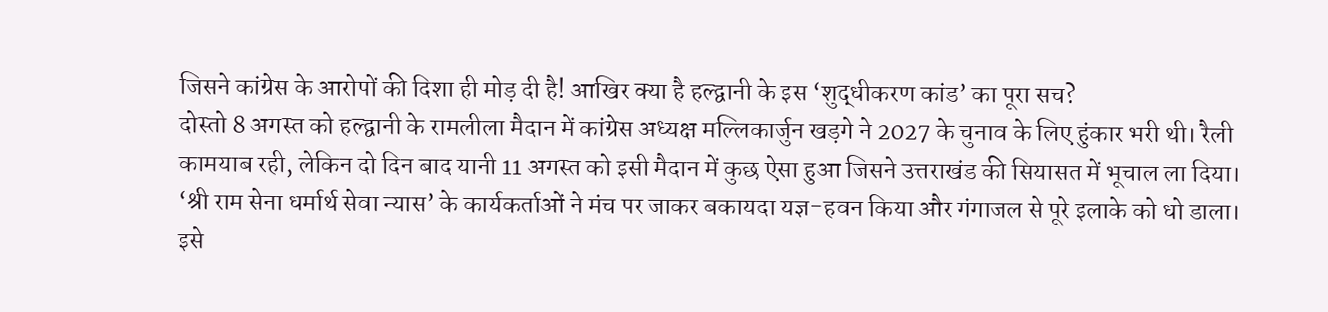जिसने कांग्रेस के आरोपों की दिशा ही मोड़ दी है! आखिर क्या है हल्द्वानी के इस ‘शुद्धीकरण कांड’ का पूरा सच?
दोस्तो 8 अगस्त को हल्द्वानी के रामलीला मैदान में कांग्रेस अध्यक्ष मल्लिकार्जुन खड़गे ने 2027 के चुनाव के लिए हुंकार भरी थी। रैली कामयाब रही, लेकिन दो दिन बाद यानी 11 अगस्त को इसी मैदान में कुछ ऐसा हुआ जिसने उत्तराखंड की सियासत में भूचाल ला दिया। ‘श्री राम सेना धर्मार्थ सेवा न्यास’ के कार्यकर्ताओं ने मंच पर जाकर बकायदा यज्ञ-हवन किया और गंगाजल से पूरे इलाके को धो डाला। इसे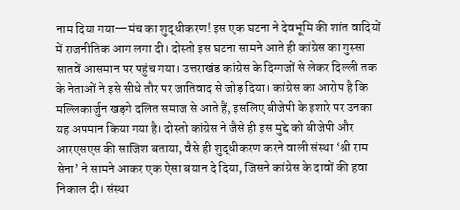नाम दिया गया—मंच का शुद्धीकरण! इस एक घटना ने देवभूमि की शांत वादियों में राजनीतिक आग लगा दी। दोस्तो इस घटना सामने आते ही कांग्रेस का गुस्सा सातवें आसमान पर पहुंच गया। उत्तराखंड कांग्रेस के दिग्गजों से लेकर दिल्ली तक के नेताओं ने इसे सीधे तौर पर जातिवाद से जोड़ दिया। कांग्रेस का आरोप है कि मल्लिकार्जुन खड़गे दलित समाज से आते हैं, इसलिए बीजेपी के इशारे पर उनका यह अपमान किया गया है। दोस्तो कांग्रेस ने जैसे ही इस मुद्दे को बीजेपी और आरएसएस की साजिश बताया, वैसे ही शुद्धीकरण करने वाली संस्था ‘श्री राम सेना’ ने सामने आकर एक ऐसा बयान दे दिया, जिसने कांग्रेस के दावों की हवा निकाल दी। संस्था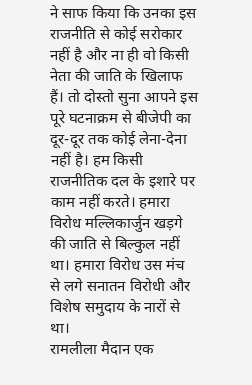ने साफ किया कि उनका इस राजनीति से कोई सरोकार नहीं है और ना ही वो किसी नेता की जाति के खिलाफ हैं। तो दोस्तो सुना आपने इस पूरे घटनाक्रम से बीजेपी का दूर-दूर तक कोई लेना-देना नहीं है। हम किसी राजनीतिक दल के इशारे पर काम नहीं करते। हमारा विरोध मल्लिकार्जुन खड़गे की जाति से बिल्कुल नहीं था। हमारा विरोध उस मंच से लगे सनातन विरोधी और विशेष समुदाय के नारों से था।
रामलीला मैदान एक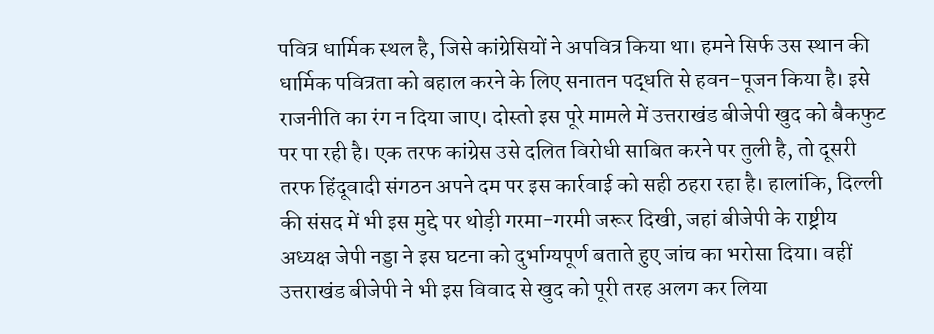पवित्र धार्मिक स्थल है, जिसे कांग्रेसियों ने अपवित्र किया था। हमने सिर्फ उस स्थान की धार्मिक पवित्रता को बहाल करने के लिए सनातन पद्धति से हवन-पूजन किया है। इसे राजनीति का रंग न दिया जाए। दोस्तो इस पूरे मामले में उत्तराखंड बीजेपी खुद को बैकफुट पर पा रही है। एक तरफ कांग्रेस उसे दलित विरोधी साबित करने पर तुली है, तो दूसरी तरफ हिंदूवादी संगठन अपने दम पर इस कार्रवाई को सही ठहरा रहा है। हालांकि, दिल्ली की संसद में भी इस मुद्दे पर थोड़ी गरमा-गरमी जरूर दिखी, जहां बीजेपी के राष्ट्रीय अध्यक्ष जेपी नड्डा ने इस घटना को दुर्भाग्यपूर्ण बताते हुए जांच का भरोसा दिया। वहीं उत्तराखंड बीजेपी ने भी इस विवाद से खुद को पूरी तरह अलग कर लिया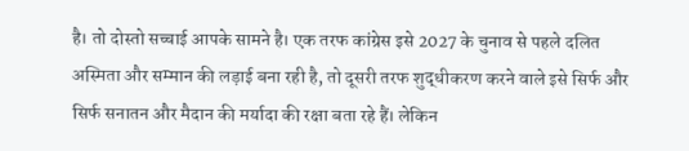है। तो दोस्तो सच्चाई आपके सामने है। एक तरफ कांग्रेस इसे 2027 के चुनाव से पहले दलित अस्मिता और सम्मान की लड़ाई बना रही है, तो दूसरी तरफ शुद्धीकरण करने वाले इसे सिर्फ और सिर्फ सनातन और मैदान की मर्यादा की रक्षा बता रहे हैं। लेकिन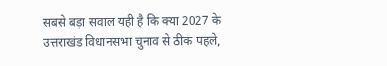सबसे बड़ा सवाल यही है कि क्या 2027 के उत्तराखंड विधानसभा चुनाव से ठीक पहले,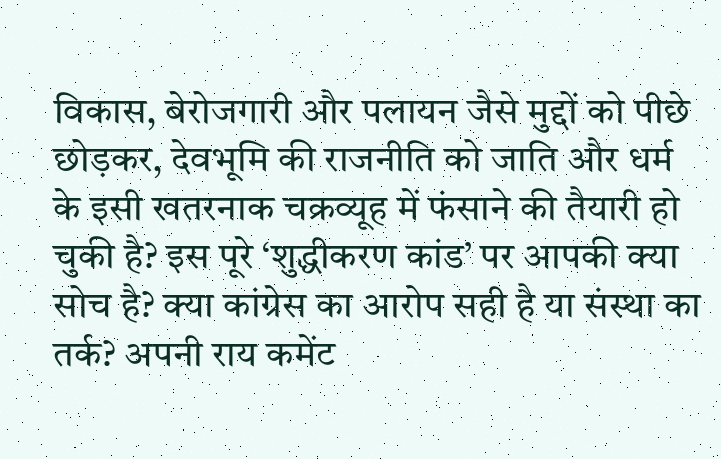विकास, बेरोजगारी और पलायन जैसे मुद्दों को पीछे छोड़कर, देवभूमि की राजनीति को जाति और धर्म के इसी खतरनाक चक्रव्यूह में फंसाने की तैयारी हो चुकी है? इस पूरे ‘शुद्धीकरण कांड’ पर आपकी क्या सोच है? क्या कांग्रेस का आरोप सही है या संस्था का तर्क? अपनी राय कमेंट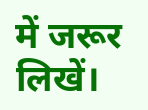में जरूर लिखें।